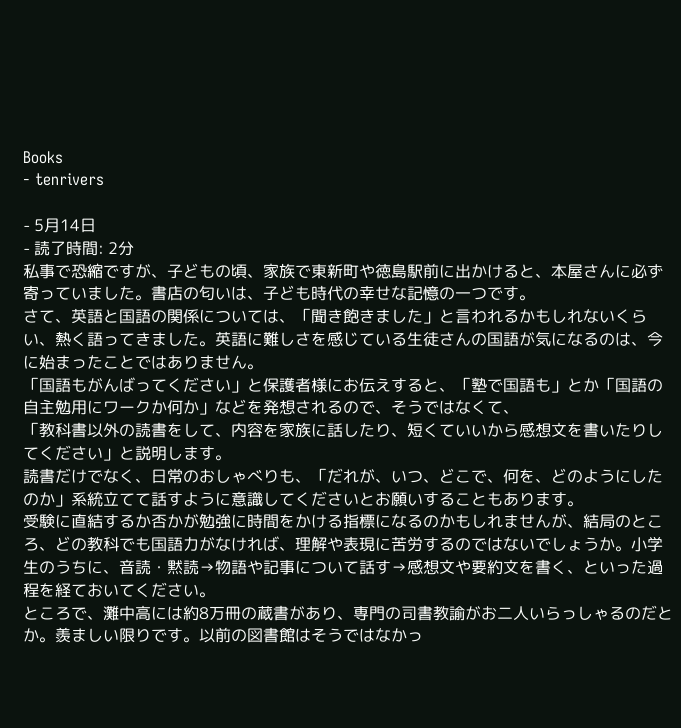Books
- tenrivers

- 5月14日
- 読了時間: 2分
私事で恐縮ですが、子どもの頃、家族で東新町や徳島駅前に出かけると、本屋さんに必ず寄っていました。書店の匂いは、子ども時代の幸せな記憶の一つです。
さて、英語と国語の関係については、「聞き飽きました」と言われるかもしれないくらい、熱く語ってきました。英語に難しさを感じている生徒さんの国語が気になるのは、今に始まったことではありません。
「国語もがんばってください」と保護者様にお伝えすると、「塾で国語も」とか「国語の自主勉用にワークか何か」などを発想されるので、そうではなくて、
「教科書以外の読書をして、内容を家族に話したり、短くていいから感想文を書いたりしてください」と説明します。
読書だけでなく、日常のおしゃべりも、「だれが、いつ、どこで、何を、どのようにしたのか」系統立てて話すように意識してくださいとお願いすることもあります。
受験に直結するか否かが勉強に時間をかける指標になるのかもしれませんが、結局のところ、どの教科でも国語力がなければ、理解や表現に苦労するのではないでしょうか。小学生のうちに、音読・黙読→物語や記事について話す→感想文や要約文を書く、といった過程を経ておいてください。
ところで、灘中高には約8万冊の蔵書があり、専門の司書教諭がお二人いらっしゃるのだとか。羨ましい限りです。以前の図書館はそうではなかっ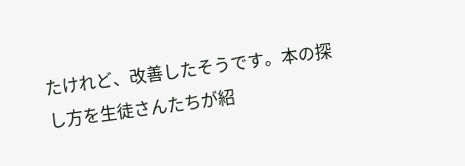たけれど、改善したそうです。本の探し方を生徒さんたちが紹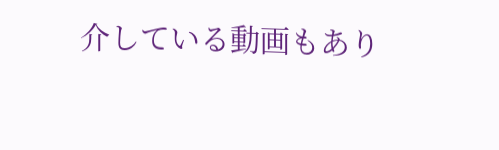介している動画もあり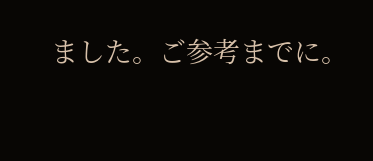ました。ご参考までに。